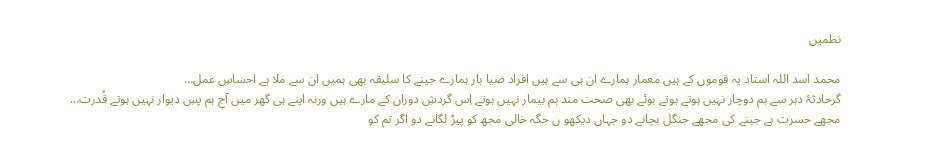نظمیں

محمد اسد اللہ استاد یہ قوموں کے ہیں معمار ہمارے ان ہی سے ہیں افراد ضیا بار ہمارے جینے کا سلیقہ بھی ہمیں ان سے ملا ہے احساسِ عمل…
گرحادثۂ دہر سے ہم دوچار نہیں ہوتے ہوتے ہوئے بھی صحت مند ہم بیمار نہیں ہوتے اِس گردشِ دوران کے مارے ہیں ورنہ اپنے ہی گھر میں آج ہم پسِ دیوار نہیں ہوتے قُدرت…
مجھے حسرت ہے جینے کی مجھے جنگل بچانے دو جہاں دیکھو ں جگہ خالی مجھ کو پیڑ لگانے دو اگر تم کو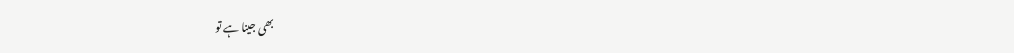بھی جینا ہے تو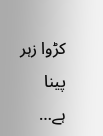کڑوا زہر پینا ہے…